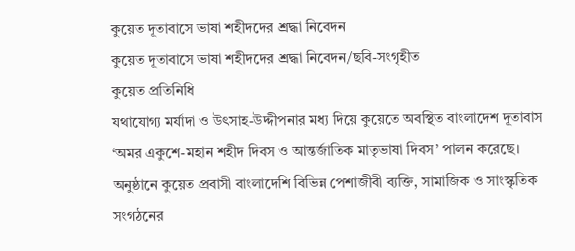কুয়েত দূতাবাসে ভাষা শহীদদের শ্রদ্ধা নিবেদন
কুয়েত দূতাবাসে ভাষা শহীদদের শ্রদ্ধা নিবেদন/ছবি-সংগৃহীত
কুয়েত প্রতিনিধি
যথাযোগ্য মর্যাদা ও উৎসাহ-উদ্দীপনার মধ্য দিয়ে কুয়েতে অবস্থিত বাংলাদেশ দূতাবাস ‘অমর একুশে-মহান শহীদ দিবস ও আন্তর্জাতিক মাতৃভাষা দিবস’ পালন করেছে।
অনুষ্ঠানে কুয়েত প্রবাসী বাংলাদেশি বিভিন্ন পেশাজীবী ব্যক্তি, সামাজিক ও সাংস্কৃতিক সংগঠনের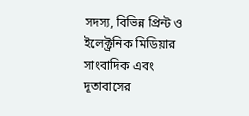সদস্য, বিভিন্ন প্রিন্ট ও ইলেক্ট্রনিক মিডিয়ার সাংবাদিক এবং দূতাবাসের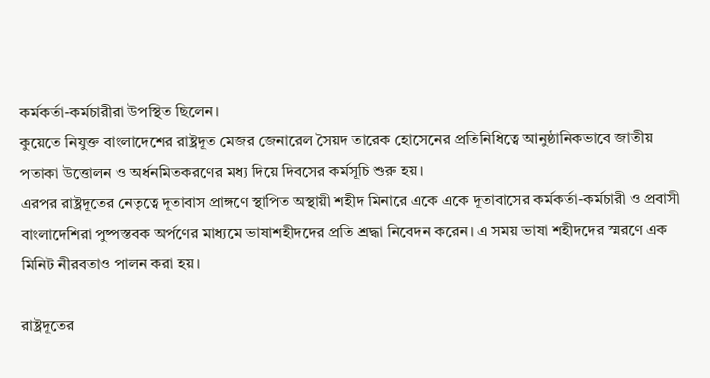কর্মকর্তা-কর্মচারীরা উপস্থিত ছিলেন।
কুয়েতে নিযুক্ত বাংলাদেশের রাষ্ট্রদূত মেজর জেনারেল সৈয়দ তারেক হোসেনের প্রতিনিধিত্বে আনুষ্ঠানিকভাবে জাতীয় পতাকা উত্তোলন ও অর্ধনমিতকরণের মধ্য দিয়ে দিবসের কর্মসূচি শুরু হয়।
এরপর রাষ্ট্রদূতের নেতৃত্বে দূতাবাস প্রাঙ্গণে স্থাপিত অস্থায়ী শহীদ মিনারে একে একে দূতাবাসের কর্মকর্তা-কর্মচারী ও প্রবাসী বাংলাদেশিরা পুষ্পস্তবক অর্পণের মাধ্যমে ভাষাশহীদদের প্রতি শ্রদ্ধা নিবেদন করেন। এ সময় ভাষা শহীদদের স্মরণে এক মিনিট নীরবতাও পালন করা হয়।

রাষ্ট্রদূতের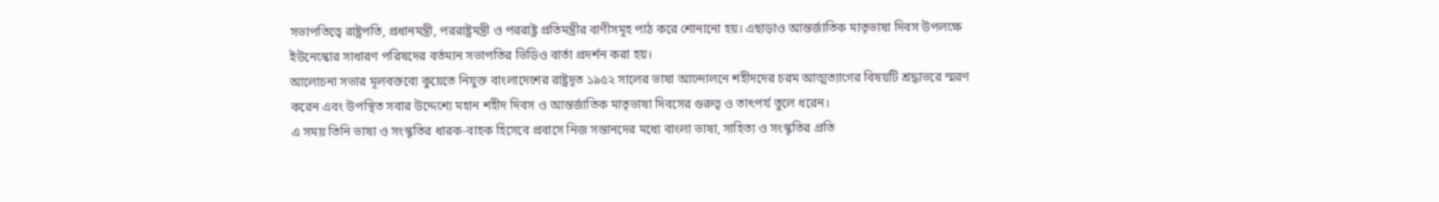সভাপতিত্বে রাষ্ট্রপতি, প্রধানমন্ত্রী, পররাষ্ট্রমন্ত্রী ও পররাষ্ট্র প্রতিমন্ত্রীর বাণীসমূহ পাঠ করে শোনানো হয়। এছাড়াও আন্তর্জাতিক মাতৃভাষা দিবস উপলক্ষে ইউনেস্কোর সাধারণ পরিষদের বর্তমান সভাপতির ভিডিও বার্তা প্রদর্শন করা হয়।
আলোচনা সভার মূলবক্তব্যে কুয়েতে নিযুক্ত বাংলাদেশের রাষ্ট্রদূত ১৯৫২ সালের ভাষা আন্দোলনে শহীদদের চরম আত্মত্যাগের বিষয়টি শ্রদ্ধাভরে স্মরণ করেন এবং উপস্থিত সবার উদ্দেশ্যে মহান শহীদ দিবস ও আন্তর্জাতিক মাতৃভাষা দিবসের গুরুত্ব ও তাৎপর্য তুলে ধরেন।
এ সময় তিনি ভাষা ও সংস্কৃতির ধারক-বাহক হিসেবে প্রবাসে নিজ সন্তানদের মধ্যে বাংলা ভাষা, সাহিত্য ও সংস্কৃতির প্রতি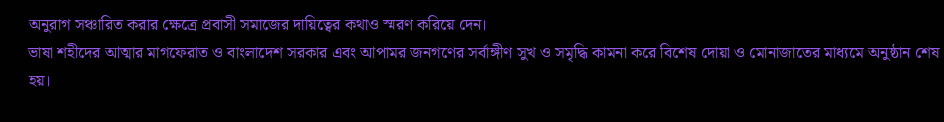অনুরাগ সঞ্চারিত করার ক্ষেত্রে প্রবাসী সমাজের দায়িত্বের কথাও স্মরণ করিয়ে দেন।
ভাষা শহীদের আত্মার মাগফেরাত ও বাংলাদেশ সরকার এবং আপামর জনগণের সর্বাঙ্গীণ সুখ ও সমৃদ্ধি কামনা করে বিশেষ দোয়া ও মোনাজাতের মাধ্যমে অনুষ্ঠান শেষ হয়।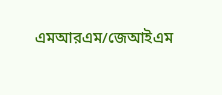এমআরএম/জেআইএম